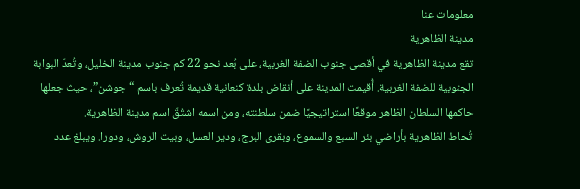معلومات عنا
مدينة الظاهرية
تقع مدينة الظاهرية في أقصى جنوب الضفة الغربية، على بُعد نحو 22 كم جنوب مدينة الخليل، وتُعدّ البوابة الجنوبية للضفة الغربية. أُقيمت المدينة على أنقاض بلدة كنعانية قديمة تُعرف باسم “جوشن”، حيث جعلها حاكمها السلطان الظاهر موقعًا استراتيجيًا ضمن سلطنته، ومن اسمه اشتُقّ اسم مدينة الظاهرية.
تُحاط الظاهرية بأراضي بئر السبع والسموع، وبقرى البرج، ودير العسل، وبيت الروش، ودورا. ويبلغ عدد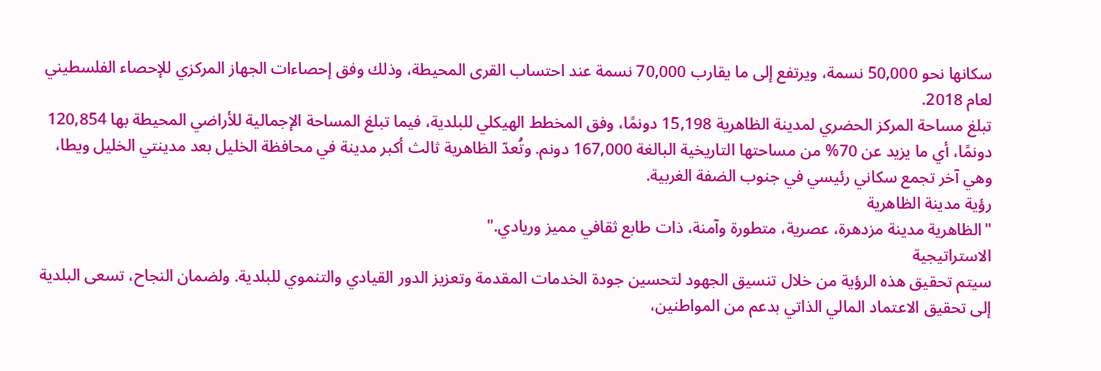سكانها نحو 50,000 نسمة، ويرتفع إلى ما يقارب 70,000 نسمة عند احتساب القرى المحيطة، وذلك وفق إحصاءات الجهاز المركزي للإحصاء الفلسطيني لعام 2018.
تبلغ مساحة المركز الحضري لمدينة الظاهرية 15,198 دونمًا، وفق المخطط الهيكلي للبلدية، فيما تبلغ المساحة الإجمالية للأراضي المحيطة بها 120,854 دونمًا، أي ما يزيد عن 70% من مساحتها التاريخية البالغة 167,000 دونم. وتُعدّ الظاهرية ثالث أكبر مدينة في محافظة الخليل بعد مدينتي الخليل ويطا، وهي آخر تجمع سكاني رئيسي في جنوب الضفة الغربية.
رؤية مدينة الظاهرية
"الظاهرية مدينة مزدهرة، عصرية، متطورة وآمنة، ذات طابع ثقافي مميز وريادي."
الاستراتيجية
سيتم تحقيق هذه الرؤية من خلال تنسيق الجهود لتحسين جودة الخدمات المقدمة وتعزيز الدور القيادي والتنموي للبلدية. ولضمان النجاح، تسعى البلدية إلى تحقيق الاعتماد المالي الذاتي بدعم من المواطنين،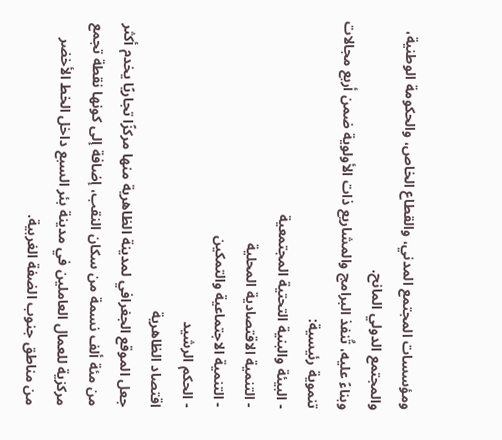ومؤسسات المجتمع المدني، والقطاع الخاص، والحكومة الوطنية، والمجتمع الدولي المانح.
وبناءً عليه، تُنفذ البرامج والمشاريع ذات الأولوية ضمن أربع مجالات تنموية رئيسية:
- البيئة والبنية التحتية المجتمعية
- التنمية الاقتصادية المحلية
- التنمية الاجتماعية والتمكين
- الحكم الرشيد
اقتصاد الظاهرية
جعل الموقع الجغرافي لمدينة الظاهرية منها مركزًا تجاريًا يخدم أكثر من مئة ألف نسمة من سكان النقب، إضافة إلى كونها نقطة تجمع مركزية للعمال العاملين في مدينة بئر السبع داخل الخط الأخضر من مناطق جنوب الضفة الغربية.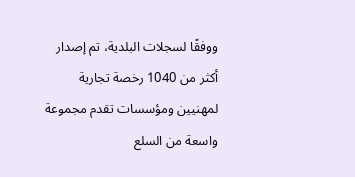ووفقًا لسجلات البلدية، تم إصدار أكثر من 1040 رخصة تجارية لمهنيين ومؤسسات تقدم مجموعة واسعة من السلع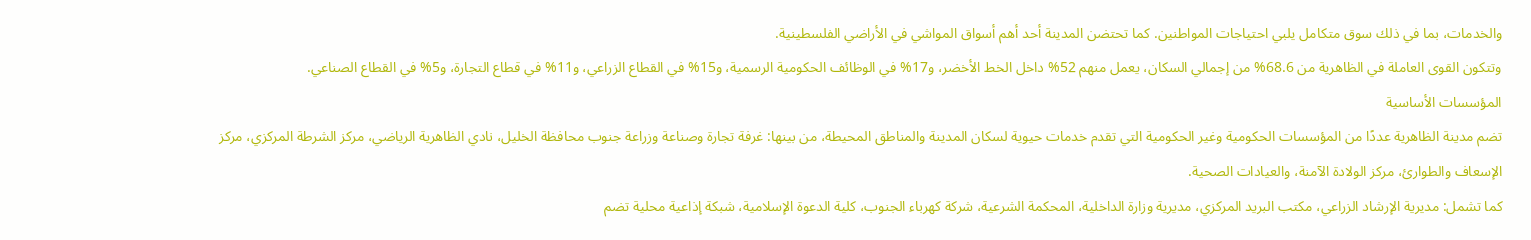والخدمات، بما في ذلك سوق متكامل يلبي احتياجات المواطنين. كما تحتضن المدينة أحد أهم أسواق المواشي في الأراضي الفلسطينية.
وتتكون القوى العاملة في الظاهرية من 68.6% من إجمالي السكان، يعمل منهم 52% داخل الخط الأخضر، و17% في الوظائف الحكومية الرسمية، و15% في القطاع الزراعي، و11% في قطاع التجارة، و5% في القطاع الصناعي.
المؤسسات الأساسية
تضم مدينة الظاهرية عددًا من المؤسسات الحكومية وغير الحكومية التي تقدم خدمات حيوية لسكان المدينة والمناطق المحيطة، من بينها: غرفة تجارة وصناعة وزراعة جنوب محافظة الخليل، نادي الظاهرية الرياضي، مركز الشرطة المركزي، مركز الإسعاف والطوارئ، مركز الولادة الآمنة، والعيادات الصحية.
كما تشمل: مديرية الإرشاد الزراعي، مكتب البريد المركزي، مديرية وزارة الداخلية، المحكمة الشرعية، شركة كهرباء الجنوب، كلية الدعوة الإسلامية، شبكة إذاعية محلية تضم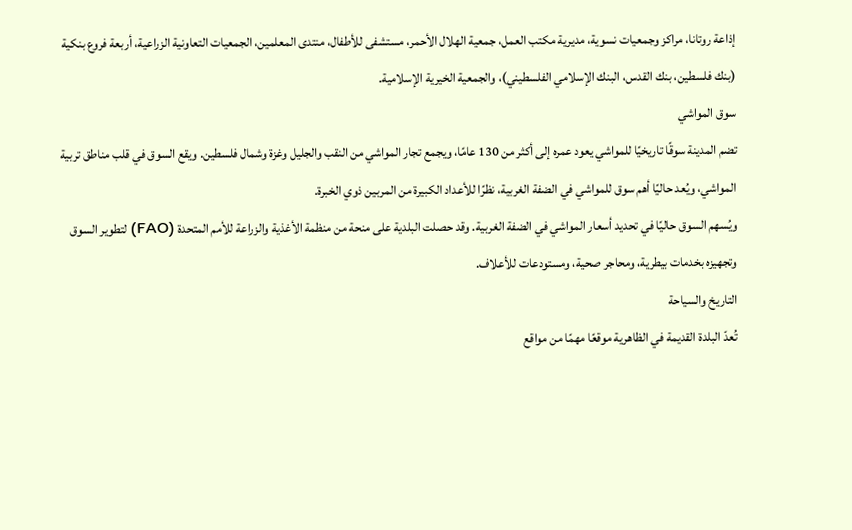إذاعة روتانا، مراكز وجمعيات نسوية، مديرية مكتب العمل، جمعية الهلال الأحمر، مستشفى للأطفال، منتدى المعلمين، الجمعيات التعاونية الزراعية، أربعة فروع بنكية (بنك فلسطين، بنك القدس، البنك الإسلامي الفلسطيني)، والجمعية الخيرية الإسلامية.
سوق المواشي
تضم المدينة سوقًا تاريخيًا للمواشي يعود عمره إلى أكثر من 130 عامًا، ويجمع تجار المواشي من النقب والجليل وغزة وشمال فلسطين. ويقع السوق في قلب مناطق تربية المواشي، ويُعد حاليًا أهم سوق للمواشي في الضفة الغربية، نظرًا للأعداد الكبيرة من المربين ذوي الخبرة.
ويُسهم السوق حاليًا في تحديد أسعار المواشي في الضفة الغربية. وقد حصلت البلدية على منحة من منظمة الأغذية والزراعة للأمم المتحدة (FAO) لتطوير السوق وتجهيزه بخدمات بيطرية، ومحاجر صحية، ومستودعات للأعلاف.
التاريخ والسياحة
تُعدّ البلدة القديمة في الظاهرية موقعًا مهمًا من مواقع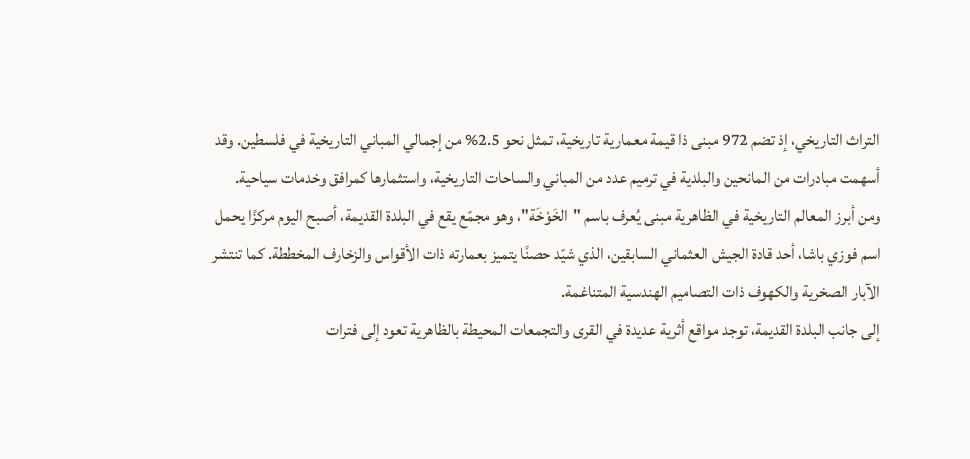التراث التاريخي، إذ تضم 972 مبنى ذا قيمة معمارية تاريخية، تمثل نحو 2.5% من إجمالي المباني التاريخية في فلسطين. وقد أسهمت مبادرات من المانحين والبلدية في ترميم عدد من المباني والساحات التاريخية، واستثمارها كمرافق وخدمات سياحية.
ومن أبرز المعالم التاريخية في الظاهرية مبنى يُعرف باسم "الخَوْخَة"، وهو مجمّع يقع في البلدة القديمة، أصبح اليوم مركزًا يحمل اسم فوزي باشا، أحد قادة الجيش العثماني السابقين، الذي شيّد حصنًا يتميز بعمارته ذات الأقواس والزخارف المخططة. كما تنتشر الآبار الصخرية والكهوف ذات التصاميم الهندسية المتناغمة.
إلى جانب البلدة القديمة، توجد مواقع أثرية عديدة في القرى والتجمعات المحيطة بالظاهرية تعود إلى فترات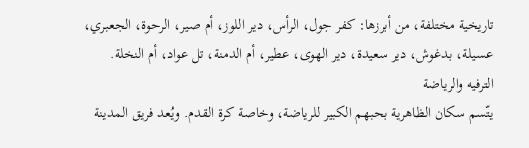تاريخية مختلفة، من أبرزها: كفر جول، الرأس، دير اللوز، أم صير، الرحوة، الجعبري، عسيلة، بدغوش، دير سعيدة، دير الهوى، عطير، أم الدمنة، تل عواد، أم النخلة.
الترفيه والرياضة
يتّسم سكان الظاهرية بحبهم الكبير للرياضة، وخاصة كرة القدم. ويُعد فريق المدينة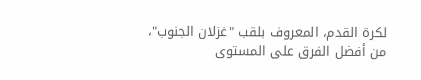لكرة القدم، المعروف بلقب "غزلان الجنوب"، من أفضل الفرق على المستوى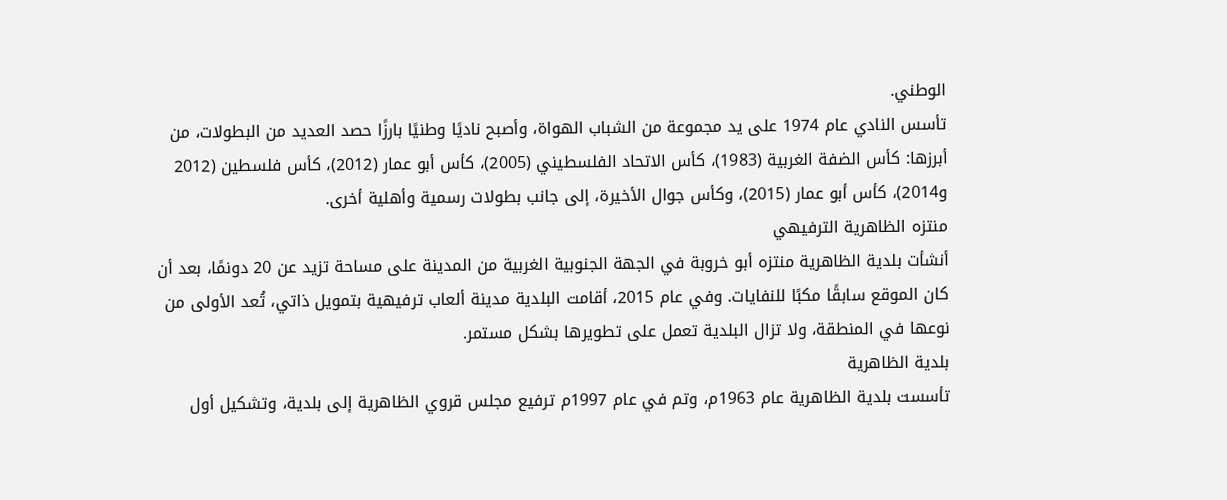الوطني.
تأسس النادي عام 1974 على يد مجموعة من الشباب الهواة، وأصبح ناديًا وطنيًا بارزًا حصد العديد من البطولات، من أبرزها: كأس الضفة الغربية (1983)، كأس الاتحاد الفلسطيني (2005)، كأس أبو عمار (2012)، كأس فلسطين (2012 و2014)، كأس أبو عمار (2015)، وكأس جوال الأخيرة، إلى جانب بطولات رسمية وأهلية أخرى.
منتزه الظاهرية الترفيهي
أنشأت بلدية الظاهرية منتزه أبو خروبة في الجهة الجنوبية الغربية من المدينة على مساحة تزيد عن 20 دونمًا، بعد أن كان الموقع سابقًا مكبًا للنفايات. وفي عام 2015، أقامت البلدية مدينة ألعاب ترفيهية بتمويل ذاتي، تُعد الأولى من نوعها في المنطقة، ولا تزال البلدية تعمل على تطويرها بشكل مستمر.
بلدية الظاهرية
تأسست بلدية الظاهرية عام 1963م، وتم في عام 1997م ترفيع مجلس قروي الظاهرية إلى بلدية، وتشكيل أول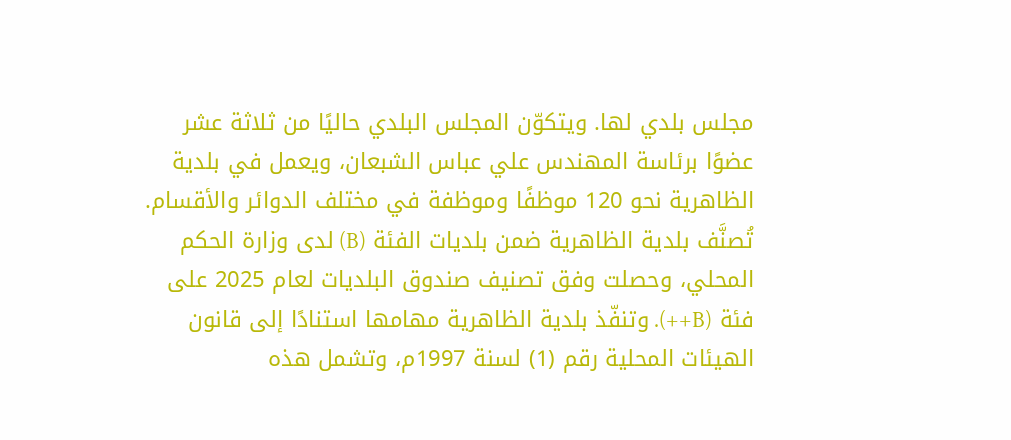مجلس بلدي لها. ويتكوّن المجلس البلدي حاليًا من ثلاثة عشر عضوًا برئاسة المهندس علي عباس الشبعان، ويعمل في بلدية الظاهرية نحو 120 موظفًا وموظفة في مختلف الدوائر والأقسام.
تُصنَّف بلدية الظاهرية ضمن بلديات الفئة (B) لدى وزارة الحكم المحلي، وحصلت وفق تصنيف صندوق البلديات لعام 2025 على فئة (B++). وتنفّذ بلدية الظاهرية مهامها استنادًا إلى قانون الهيئات المحلية رقم (1) لسنة 1997م، وتشمل هذه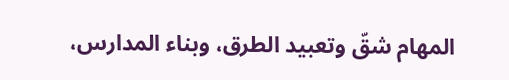المهام شقّ وتعبيد الطرق، وبناء المدارس،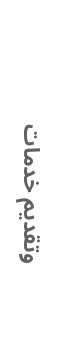وتقديم خدمات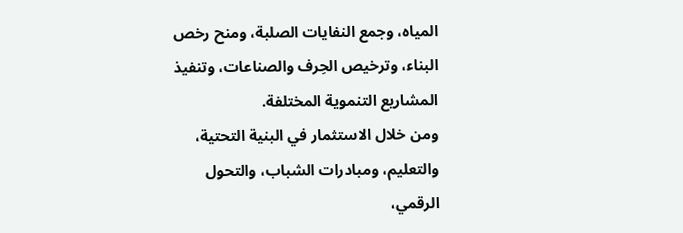المياه، وجمع النفايات الصلبة، ومنح رخص البناء، وترخيص الحِرف والصناعات، وتنفيذ المشاريع التنموية المختلفة.
ومن خلال الاستثمار في البنية التحتية، والتعليم، ومبادرات الشباب، والتحول الرقمي،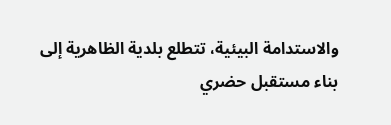والاستدامة البيئية، تتطلع بلدية الظاهرية إلى بناء مستقبل حضري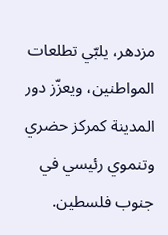مزدهر، يلبّي تطلعات المواطنين، ويعزّز دور المدينة كمركز حضري وتنموي رئيسي في جنوب فلسطين.